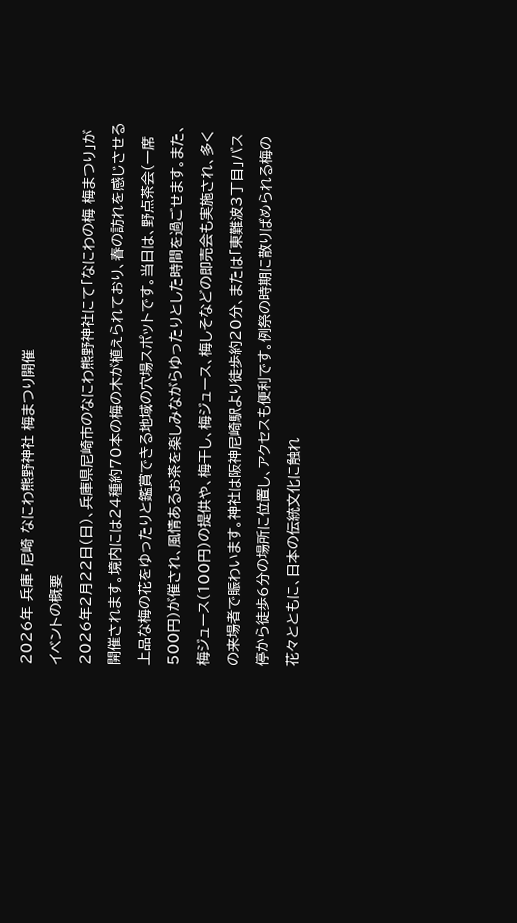2026年 兵庫・尼崎 なにわ熊野神社 梅まつり開催
イベントの概要
2026年2月22日(日)、兵庫県尼崎市のなにわ熊野神社にて「なにわの梅 梅まつり」が開催されます。境内には24種約70本の梅の木が植えられており、春の訪れを感じさせる上品な梅の花をゆったりと鑑賞できる地域の穴場スポットです。当日は、野点茶会(一席500円)が催され、風情あるお茶を楽しみながらゆったりとした時間を過ごせます。また、梅ジュース(100円)の提供や、梅干し、梅ジュース、梅しそなどの即売会も実施され、多くの来場者で賑わいます。神社は阪神尼崎駅より徒歩約20分、または「東難波3丁目」バス停から徒歩6分の場所に位置し、アクセスも便利です。例祭の時期に散りばめられる梅の花々とともに、日本の伝統文化に触れ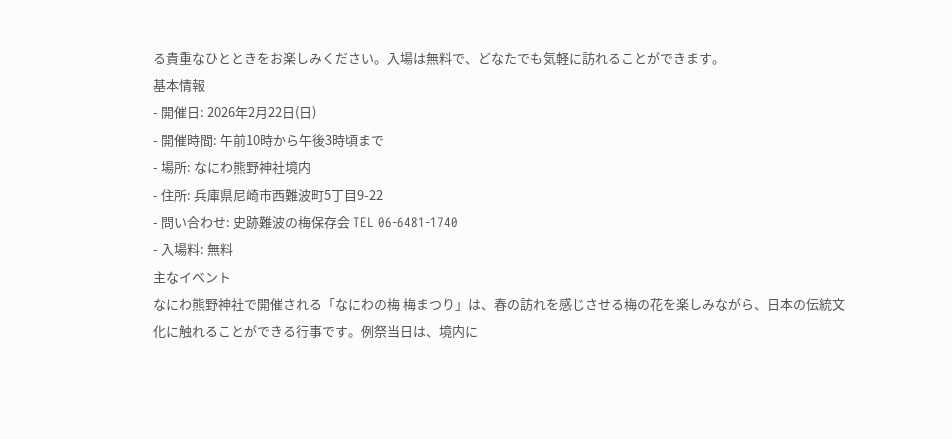る貴重なひとときをお楽しみください。入場は無料で、どなたでも気軽に訪れることができます。
基本情報
- 開催日: 2026年2月22日(日)
- 開催時間: 午前10時から午後3時頃まで
- 場所: なにわ熊野神社境内
- 住所: 兵庫県尼崎市西難波町5丁目9-22
- 問い合わせ: 史跡難波の梅保存会 TEL 06-6481-1740
- 入場料: 無料
主なイベント
なにわ熊野神社で開催される「なにわの梅 梅まつり」は、春の訪れを感じさせる梅の花を楽しみながら、日本の伝統文化に触れることができる行事です。例祭当日は、境内に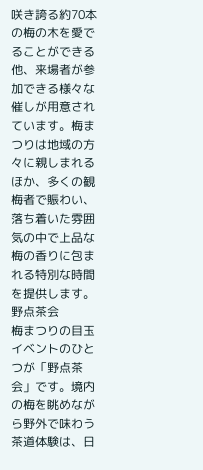咲き誇る約70本の梅の木を愛でることができる他、来場者が参加できる様々な催しが用意されています。梅まつりは地域の方々に親しまれるほか、多くの観梅者で賑わい、落ち着いた雰囲気の中で上品な梅の香りに包まれる特別な時間を提供します。
野点茶会
梅まつりの目玉イベントのひとつが「野点茶会」です。境内の梅を眺めながら野外で味わう茶道体験は、日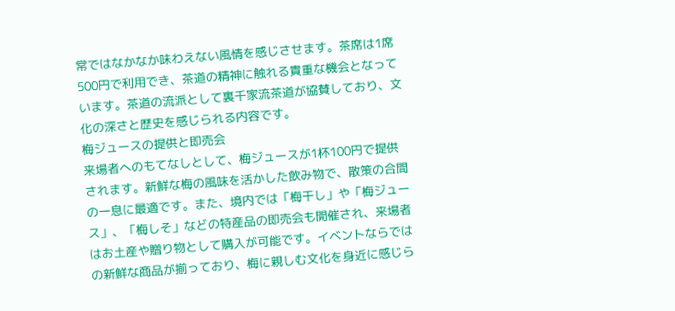常ではなかなか味わえない風情を感じさせます。茶席は1席500円で利用でき、茶道の精神に触れる貴重な機会となっています。茶道の流派として裏千家流茶道が協賛しており、文化の深さと歴史を感じられる内容です。
梅ジュースの提供と即売会
来場者へのもてなしとして、梅ジュースが1杯100円で提供されます。新鮮な梅の風味を活かした飲み物で、散策の合間の一息に最適です。また、境内では「梅干し」や「梅ジュース」、「梅しそ」などの特産品の即売会も開催され、来場者はお土産や贈り物として購入が可能です。イベントならではの新鮮な商品が揃っており、梅に親しむ文化を身近に感じら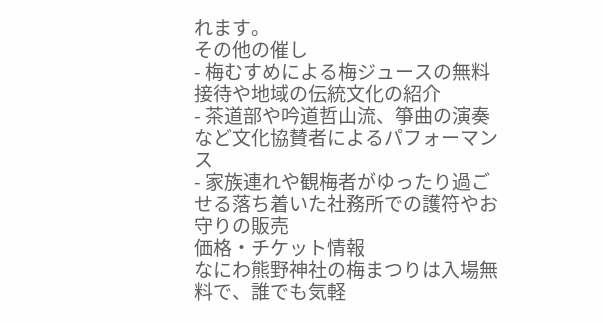れます。
その他の催し
- 梅むすめによる梅ジュースの無料接待や地域の伝統文化の紹介
- 茶道部や吟道哲山流、箏曲の演奏など文化協賛者によるパフォーマンス
- 家族連れや観梅者がゆったり過ごせる落ち着いた社務所での護符やお守りの販売
価格・チケット情報
なにわ熊野神社の梅まつりは入場無料で、誰でも気軽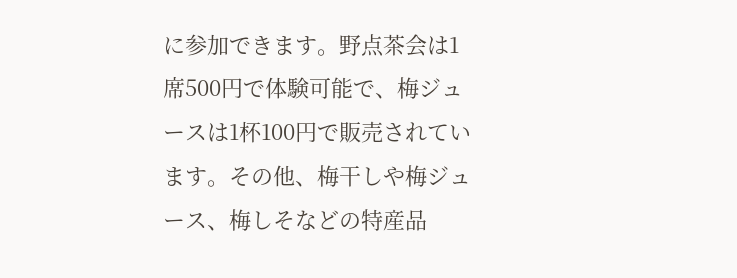に参加できます。野点茶会は1席500円で体験可能で、梅ジュースは1杯100円で販売されています。その他、梅干しや梅ジュース、梅しそなどの特産品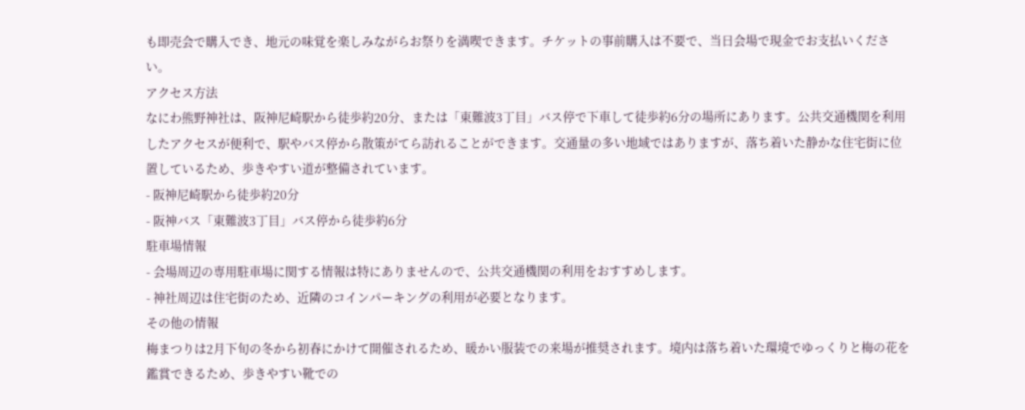も即売会で購入でき、地元の味覚を楽しみながらお祭りを満喫できます。チケットの事前購入は不要で、当日会場で現金でお支払いください。
アクセス方法
なにわ熊野神社は、阪神尼崎駅から徒歩約20分、または「東難波3丁目」バス停で下車して徒歩約6分の場所にあります。公共交通機関を利用したアクセスが便利で、駅やバス停から散策がてら訪れることができます。交通量の多い地域ではありますが、落ち着いた静かな住宅街に位置しているため、歩きやすい道が整備されています。
- 阪神尼崎駅から徒歩約20分
- 阪神バス「東難波3丁目」バス停から徒歩約6分
駐車場情報
- 会場周辺の専用駐車場に関する情報は特にありませんので、公共交通機関の利用をおすすめします。
- 神社周辺は住宅街のため、近隣のコインパーキングの利用が必要となります。
その他の情報
梅まつりは2月下旬の冬から初春にかけて開催されるため、暖かい服装での来場が推奨されます。境内は落ち着いた環境でゆっくりと梅の花を鑑賞できるため、歩きやすい靴での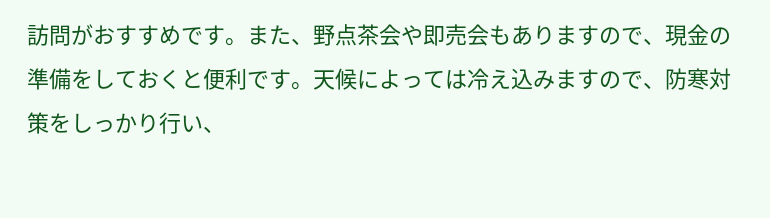訪問がおすすめです。また、野点茶会や即売会もありますので、現金の準備をしておくと便利です。天候によっては冷え込みますので、防寒対策をしっかり行い、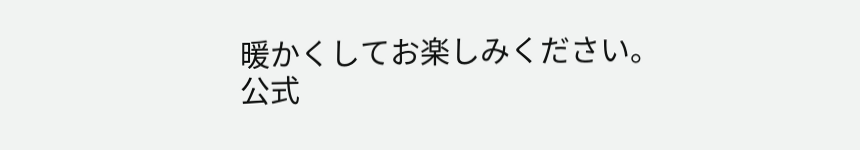暖かくしてお楽しみください。
公式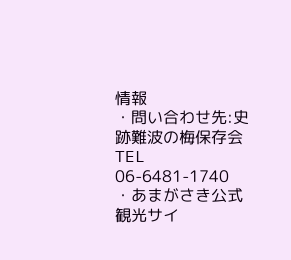情報
・問い合わせ先:史跡難波の梅保存会 TEL 06-6481-1740
・あまがさき公式観光サイ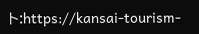ト:https://kansai-tourism-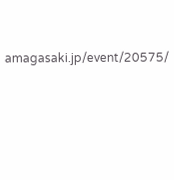amagasaki.jp/event/20575/